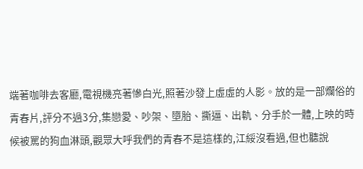端著咖啡去客廳,電視機亮著慘白光,照著沙發上虛虛的人影。放的是一部爛俗的青春片,評分不過3分,集戀愛、吵架、墮胎、撕逼、出軌、分手於一體,上映的時候被罵的狗血淋頭,觀眾大呼我們的青春不是這樣的,江綏沒看過,但也聽說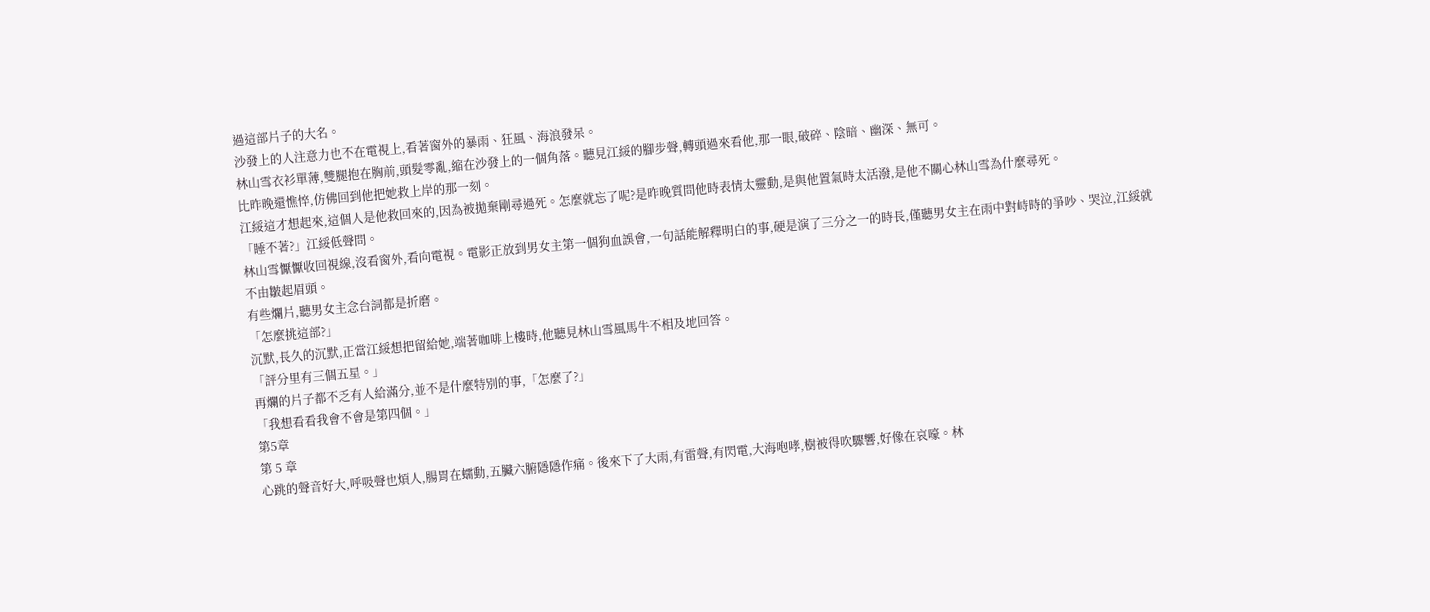過這部片子的大名。
沙發上的人注意力也不在電視上,看著窗外的暴雨、狂風、海浪發呆。
林山雪衣衫單薄,雙腿抱在胸前,頭髮零亂,縮在沙發上的一個角落。聽見江綏的腳步聲,轉頭過來看他,那一眼,破碎、陰暗、幽深、無可。
比昨晚還憔悴,仿佛回到他把她救上岸的那一刻。
江綏這才想起來,這個人是他救回來的,因為被拋棄剛尋過死。怎麼就忘了呢?是昨晚質問他時表情太靈動,是與他置氣時太活潑,是他不關心林山雪為什麼尋死。
「睡不著?」江綏低聲問。
林山雪懨懨收回視線,沒看窗外,看向電視。電影正放到男女主第一個狗血誤會,一句話能解釋明白的事,硬是演了三分之一的時長,僅聽男女主在雨中對峙時的爭吵、哭泣,江綏就不由皺起眉頭。
有些爛片,聽男女主念台詞都是折磨。
「怎麼挑這部?」
沉默,長久的沉默,正當江綏想把留給她,端著咖啡上樓時,他聽見林山雪風馬牛不相及地回答。
「評分里有三個五星。」
再爛的片子都不乏有人給滿分,並不是什麼特別的事,「怎麼了?」
「我想看看我會不會是第四個。」
第5章
第 5 章
心跳的聲音好大,呼吸聲也煩人,腸胃在蠕動,五臟六腑隱隱作痛。後來下了大雨,有雷聲,有閃電,大海咆哮,樹被得吹驟響,好像在哀嚎。林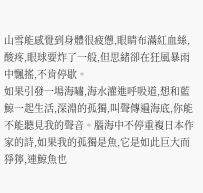山雪能感覺到身體很疲憊,眼睛布滿紅血絲,酸疼,眼球要炸了一般,但思緒卻在狂風暴雨中飄搖,不肯停歇。
如果引發一場海嘯,海水灌進呼吸道,想和藍鯨一起生活,深淵的孤獨,叫聲傳遍海底,你能不能聽見我的聲音。腦海中不停重複日本作家的詩,如果我的孤獨是魚,它是如此巨大而猙獰,連鯨魚也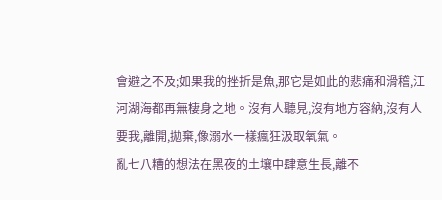會避之不及;如果我的挫折是魚,那它是如此的悲痛和滑稽,江河湖海都再無棲身之地。沒有人聽見,沒有地方容納,沒有人要我,離開,拋棄,像溺水一樣瘋狂汲取氧氣。
亂七八糟的想法在黑夜的土壤中肆意生長,離不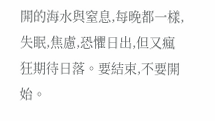開的海水與窒息,每晚都一樣,失眠,焦慮,恐懼日出,但又瘋狂期待日落。要結束,不要開始。